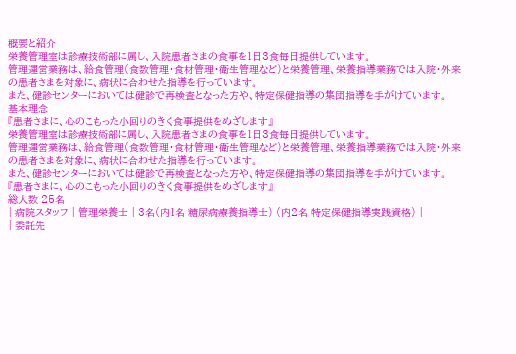概要と紹介
栄養管理室は診療技術部に属し、入院患者さまの食事を1日3食毎日提供しています。
管理運営業務は、給食管理(食数管理・食材管理・衛生管理など)と栄養管理、栄養指導業務では入院・外来の患者さまを対象に、病状に合わせた指導を行っています。
また、健診センターにおいては健診で再検査となった方や、特定保健指導の集団指導を手がけています。
基本理念
『患者さまに、心のこもった小回りのきく食事提供をめざします』
栄養管理室は診療技術部に属し、入院患者さまの食事を1日3食毎日提供しています。
管理運営業務は、給食管理(食数管理・食材管理・衛生管理など)と栄養管理、栄養指導業務では入院・外来の患者さまを対象に、病状に合わせた指導を行っています。
また、健診センターにおいては健診で再検査となった方や、特定保健指導の集団指導を手がけています。
『患者さまに、心のこもった小回りのきく食事提供をめざします』
総人数 25名
| 病院スタッフ | 管理栄養士 | 3名(内1名 糖尿病療養指導士) (内2名 特定保健指導実践資格) |
| 委託先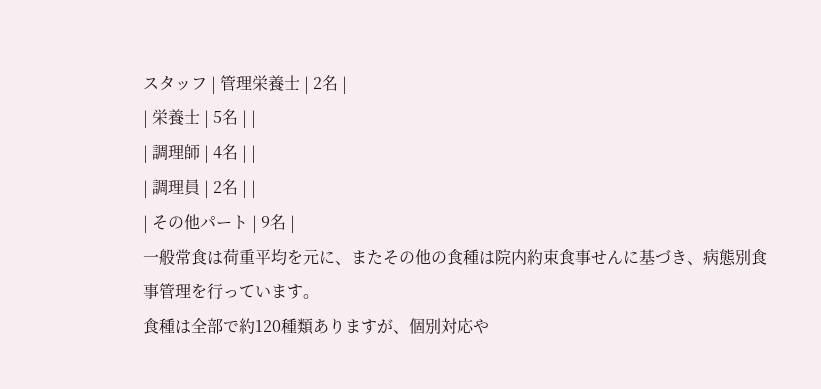スタッフ | 管理栄養士 | 2名 |
| 栄養士 | 5名 | |
| 調理師 | 4名 | |
| 調理員 | 2名 | |
| その他パート | 9名 |
一般常食は荷重平均を元に、またその他の食種は院内約束食事せんに基づき、病態別食事管理を行っています。
食種は全部で約120種類ありますが、個別対応や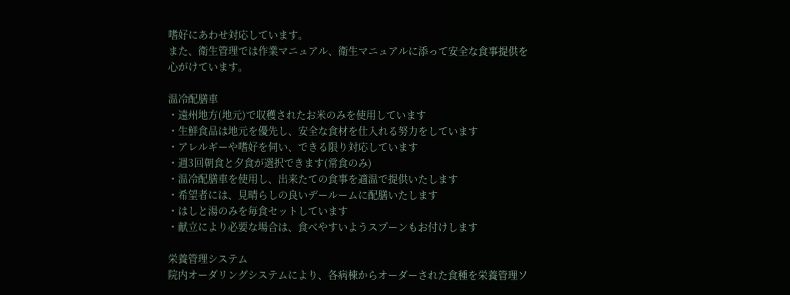嗜好にあわせ対応しています。
また、衛生管理では作業マニュアル、衛生マニュアルに添って安全な食事提供を心がけています。

温冷配膳車
・遠州地方(地元)で収穫されたお米のみを使用しています
・生鮮食品は地元を優先し、安全な食材を仕入れる努力をしています
・アレルギーや嗜好を伺い、できる限り対応しています
・週3回朝食と夕食が選択できます(常食のみ)
・温冷配膳車を使用し、出来たての食事を適温で提供いたします
・希望者には、見晴らしの良いデールームに配膳いたします
・はしと湯のみを毎食セットしています
・献立により必要な場合は、食べやすいようスプーンもお付けします

栄養管理システム
院内オーダリングシステムにより、各病棟からオーダーされた食種を栄養管理ソ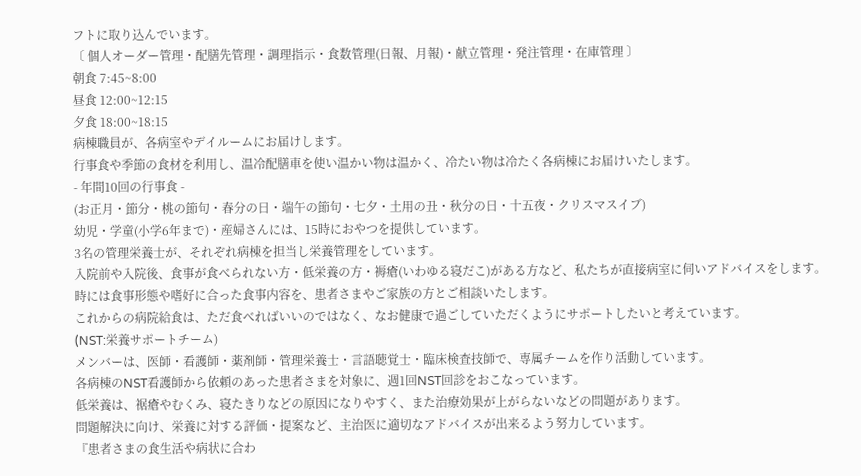フトに取り込んでいます。
〔 個人オーダー管理・配膳先管理・調理指示・食数管理(日報、月報)・献立管理・発注管理・在庫管理 〕
朝食 7:45~8:00
昼食 12:00~12:15
夕食 18:00~18:15
病棟職員が、各病室やデイルームにお届けします。
行事食や季節の食材を利用し、温冷配膳車を使い温かい物は温かく、冷たい物は冷たく各病棟にお届けいたします。
- 年間10回の行事食 -
(お正月・節分・桃の節句・春分の日・端午の節句・七夕・土用の丑・秋分の日・十五夜・クリスマスイブ)
幼児・学童(小学6年まで)・産婦さんには、15時におやつを提供しています。
3名の管理栄養士が、それぞれ病棟を担当し栄養管理をしています。
入院前や入院後、食事が食べられない方・低栄養の方・褥瘡(いわゆる寝だこ)がある方など、私たちが直接病室に伺いアドバイスをします。
時には食事形態や嗜好に合った食事内容を、患者さまやご家族の方とご相談いたします。
これからの病院給食は、ただ食べればいいのではなく、なお健康で過ごしていただくようにサポートしたいと考えています。
(NST:栄養サポートチーム)
メンバーは、医師・看護師・薬剤師・管理栄養士・言語聴覚士・臨床検査技師で、専属チームを作り活動しています。
各病棟のNST看護師から依頼のあった患者さまを対象に、週1回NST回診をおこなっています。
低栄養は、裾瘡やむくみ、寝たきりなどの原因になりやすく、また治療効果が上がらないなどの問題があります。
問題解決に向け、栄養に対する評価・提案など、主治医に適切なアドバイスが出来るよう努力しています。
『患者さまの食生活や病状に合わ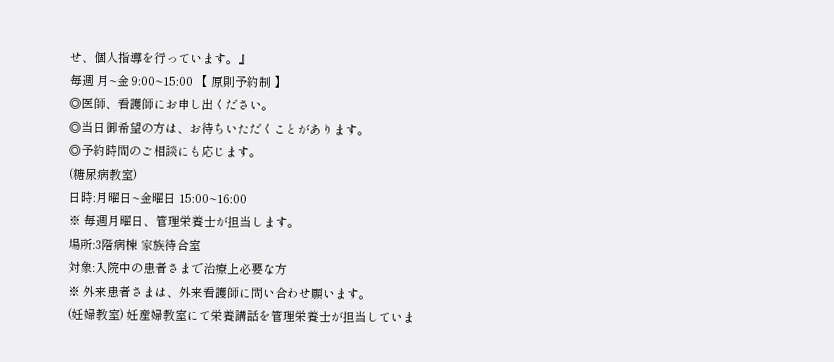せ、個人指導を行っています。』
毎週 月~金 9:00~15:00 【 原則予約制 】
◎医師、看護師にお申し出ください。
◎当日御希望の方は、お待ちいただくことがあります。
◎予約時間のご相談にも応じます。
(糖尿病教室)
日時:月曜日~金曜日 15:00~16:00
※ 毎週月曜日、管理栄養士が担当します。
場所:3階病棟 家族待合室
対象:入院中の患者さまで治療上必要な方
※ 外来患者さまは、外来看護師に問い合わせ願います。
(妊婦教室) 妊産婦教室にて栄養講話を管理栄養士が担当していま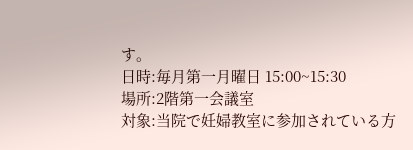す。
日時:毎月第一月曜日 15:00~15:30
場所:2階第一会議室
対象:当院で妊婦教室に参加されている方